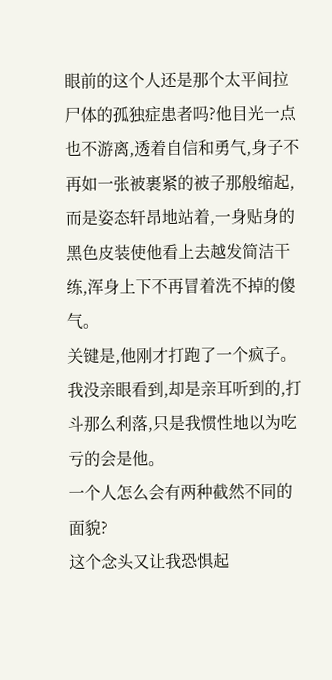眼前的这个人还是那个太平间拉尸体的孤独症患者吗?他目光一点也不游离,透着自信和勇气,身子不再如一张被裹紧的被子那般缩起,而是姿态轩昂地站着,一身贴身的黑色皮装使他看上去越发简洁干练,浑身上下不再冒着洗不掉的傻气。
关键是,他刚才打跑了一个疯子。
我没亲眼看到,却是亲耳听到的,打斗那么利落,只是我惯性地以为吃亏的会是他。
一个人怎么会有两种截然不同的面貌?
这个念头又让我恐惧起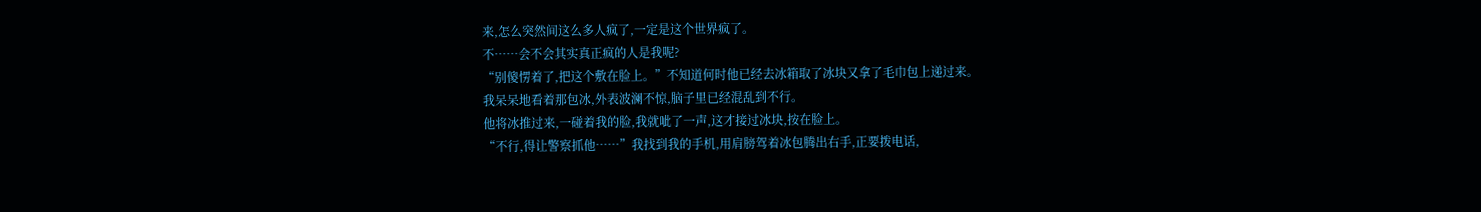来,怎么突然间这么多人疯了,一定是这个世界疯了。
不……会不会其实真正疯的人是我呢?
“别傻愣着了,把这个敷在脸上。”不知道何时他已经去冰箱取了冰块又拿了毛巾包上递过来。
我呆呆地看着那包冰,外表波澜不惊,脑子里已经混乱到不行。
他将冰推过来,一碰着我的脸,我就呲了一声,这才接过冰块,按在脸上。
“不行,得让警察抓他……”我找到我的手机,用肩膀驾着冰包腾出右手,正要拨电话,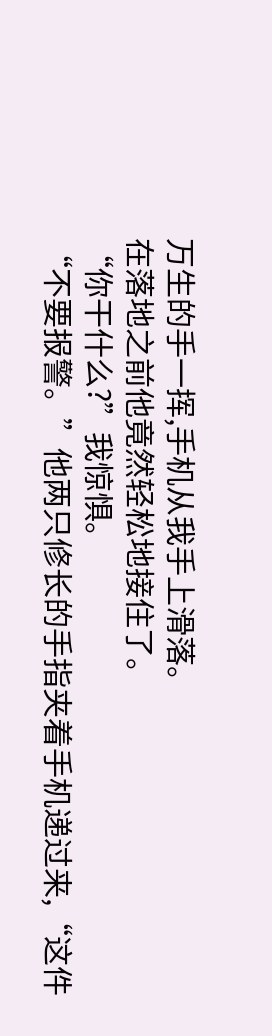万生的手一挥,手机从我手上滑落。
在落地之前他竟然轻松地接住了。
“你干什么?”我惊惧。
“不要报警。”他两只修长的手指夹着手机递过来,“这件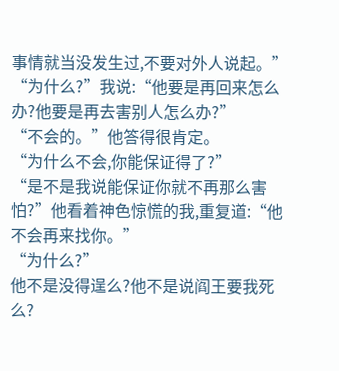事情就当没发生过,不要对外人说起。”
“为什么?”我说:“他要是再回来怎么办?他要是再去害别人怎么办?”
“不会的。”他答得很肯定。
“为什么不会,你能保证得了?”
“是不是我说能保证你就不再那么害怕?”他看着神色惊慌的我,重复道:“他不会再来找你。”
“为什么?”
他不是没得逞么?他不是说阎王要我死么?